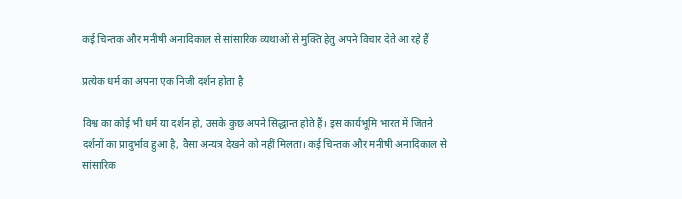कई चिन्तक और मनीषी अनादिकाल से सांसारिक व्यथाओं से मुक्ति हेतु अपने विचार देते आ रहे हैं

प्रत्येक धर्म का अपना एक निजी दर्शन होता है

विश्व का कोई भी धर्म या दर्शन हो, उसके कुछ अपने सिद्धान्त होते हैं। इस कार्यभूमि भारत में जितने दर्शनों का प्रादुर्भाव हुआ है, वैसा अन्यत्र देखने को नहीं मिलता। कई चिन्तक और मनीषी अनादिकाल से सांसारिक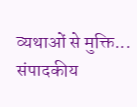व्यथाओं से मुक्ति...
संपादकीय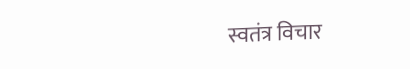स्वतंत्र विचार